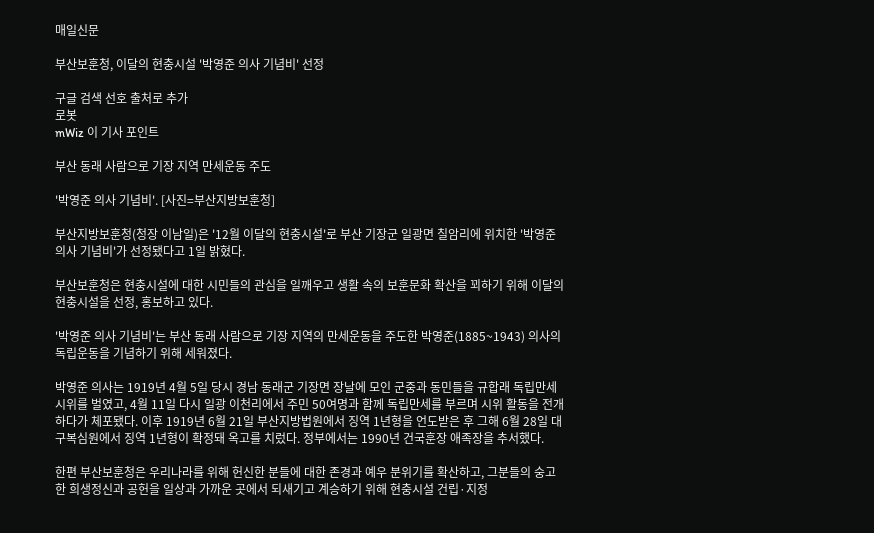매일신문

부산보훈청, 이달의 현충시설 '박영준 의사 기념비' 선정

구글 검색 선호 출처로 추가
로봇
mWiz 이 기사 포인트

부산 동래 사람으로 기장 지역 만세운동 주도

'박영준 의사 기념비'. [사진=부산지방보훈청]

부산지방보훈청(청장 이남일)은 '12월 이달의 현충시설'로 부산 기장군 일광면 칠암리에 위치한 '박영준 의사 기념비'가 선정됐다고 1일 밝혔다.

부산보훈청은 현충시설에 대한 시민들의 관심을 일깨우고 생활 속의 보훈문화 확산을 꾀하기 위해 이달의 현충시설을 선정, 홍보하고 있다.

'박영준 의사 기념비'는 부산 동래 사람으로 기장 지역의 만세운동을 주도한 박영준(1885~1943) 의사의 독립운동을 기념하기 위해 세워졌다.

박영준 의사는 1919년 4월 5일 당시 경남 동래군 기장면 장날에 모인 군중과 동민들을 규합래 독립만세시위를 벌였고, 4월 11일 다시 일광 이천리에서 주민 50여명과 함께 독립만세를 부르며 시위 활동을 전개하다가 체포됐다. 이후 1919년 6월 21일 부산지방법원에서 징역 1년형을 언도받은 후 그해 6월 28일 대구복심원에서 징역 1년형이 확정돼 옥고를 치렀다. 정부에서는 1990년 건국훈장 애족장을 추서했다.

한편 부산보훈청은 우리나라를 위해 헌신한 분들에 대한 존경과 예우 분위기를 확산하고, 그분들의 숭고한 희생정신과 공헌을 일상과 가까운 곳에서 되새기고 계승하기 위해 현충시설 건립·지정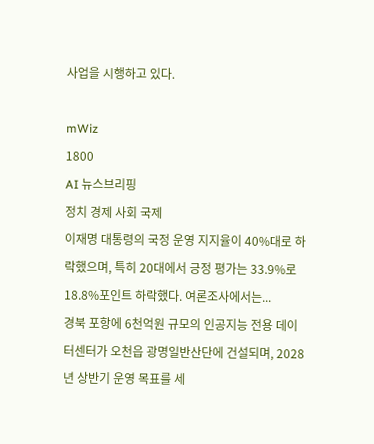사업을 시행하고 있다.

mWiz
1800
AI 뉴스브리핑
정치 경제 사회 국제
이재명 대통령의 국정 운영 지지율이 40%대로 하락했으며, 특히 20대에서 긍정 평가는 33.9%로 18.8%포인트 하락했다. 여론조사에서는...
경북 포항에 6천억원 규모의 인공지능 전용 데이터센터가 오천읍 광명일반산단에 건설되며, 2028년 상반기 운영 목표를 세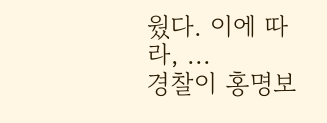웠다. 이에 따라, ...
경찰이 홍명보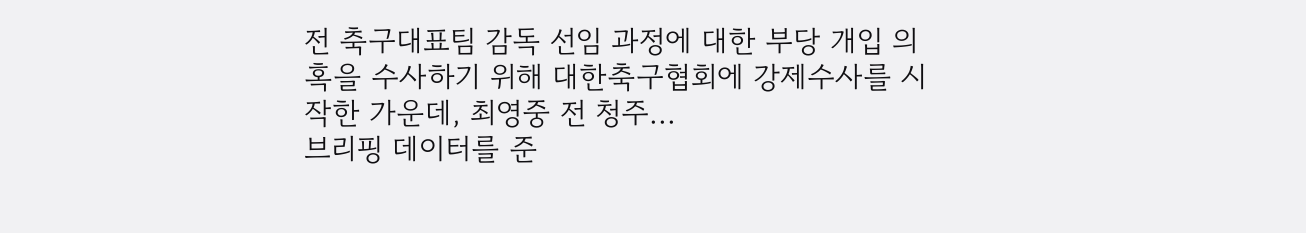전 축구대표팀 감독 선임 과정에 대한 부당 개입 의혹을 수사하기 위해 대한축구협회에 강제수사를 시작한 가운데, 최영중 전 청주...
브리핑 데이터를 준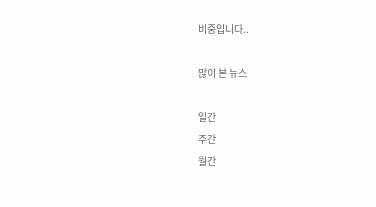비중입니다..

많이 본 뉴스

일간
주간
월간